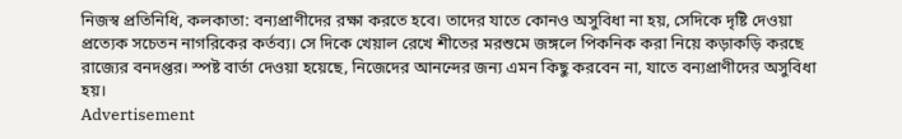নিজস্ব প্রতিনিধি, কলকাতা: বন্যপ্রাণীদের রক্ষা করতে হবে। তাদের যাতে কোনও অসুবিধা না হয়, সেদিকে দৃষ্টি দেওয়া প্রত্যেক সচেতন নাগরিকের কর্তব্য। সে দিকে খেয়াল রেখে শীতের মরশুমে জঙ্গলে পিকনিক করা নিয়ে কড়াকড়ি করছে রাজ্যের বনদপ্তর। স্পষ্ট বার্তা দেওয়া হয়েছে, নিজেদের আনন্দের জন্য এমন কিছু করবেন না, যাতে বন্যপ্রাণীদের অসুবিধা হয়।
Advertisement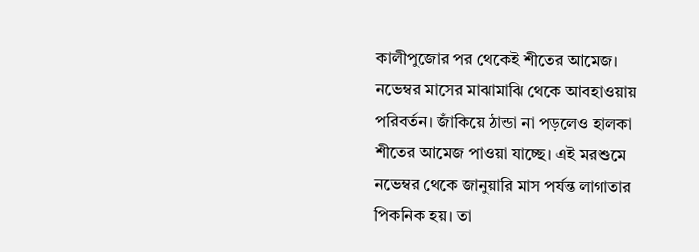কালীপুজোর পর থেকেই শীতের আমেজ। নভেম্বর মাসের মাঝামাঝি থেকে আবহাওয়ায় পরিবর্তন। জাঁকিয়ে ঠান্ডা না পড়লেও হালকা শীতের আমেজ পাওয়া যাচ্ছে। এই মরশুমে নভেম্বর থেকে জানুয়ারি মাস পর্যন্ত লাগাতার পিকনিক হয়। তা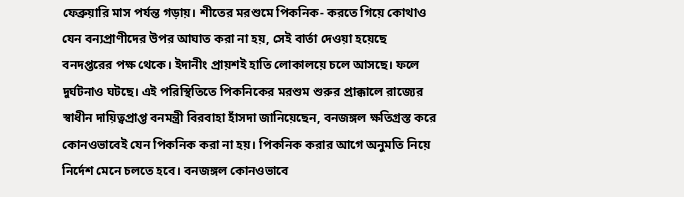ফেব্রুয়ারি মাস পর্যন্ত গড়ায়। শীতের মরশুমে পিকনিক- করতে গিয়ে কোথাও যেন বন্যপ্রাণীদের উপর আঘাত করা না হয়, সেই বার্তা দেওয়া হয়েছে বনদপ্তরের পক্ষ থেকে। ইদানীং প্রায়শই হাতি লোকালয়ে চলে আসছে। ফলে দুর্ঘটনাও ঘটছে। এই পরিস্থিতিতে পিকনিকের মরশুম শুরুর প্রাক্কালে রাজ্যের স্বাধীন দায়িত্বপ্রাপ্ত বনমন্ত্রী বিরবাহা হাঁসদা জানিয়েছেন, বনজঙ্গল ক্ষতিগ্রস্ত করে কোনওভাবেই যেন পিকনিক করা না হয়। পিকনিক করার আগে অনুমতি নিয়ে নির্দেশ মেনে চলতে হবে। বনজঙ্গল কোনওভাবে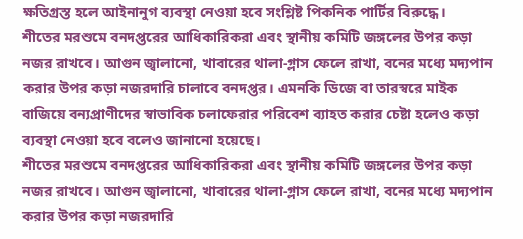ক্ষতিগ্রস্ত হলে আইনানুগ ব্যবস্থা নেওয়া হবে সংশ্লিষ্ট পিকনিক পার্টির বিরুদ্ধে।
শীতের মরশুমে বনদপ্তরের আধিকারিকরা এবং স্থানীয় কমিটি জঙ্গলের উপর কড়া নজর রাখবে। আগুন জ্বালানো, খাবারের থালা-গ্লাস ফেলে রাখা, বনের মধ্যে মদ্যপান করার উপর কড়া নজরদারি চালাবে বনদপ্তর। এমনকি ডিজে বা তারস্বরে মাইক বাজিয়ে বন্যপ্রাণীদের স্বাভাবিক চলাফেরার পরিবেশ ব্যাহত করার চেষ্টা হলেও কড়া ব্যবস্থা নেওয়া হবে বলেও জানানো হয়েছে।
শীতের মরশুমে বনদপ্তরের আধিকারিকরা এবং স্থানীয় কমিটি জঙ্গলের উপর কড়া নজর রাখবে। আগুন জ্বালানো, খাবারের থালা-গ্লাস ফেলে রাখা, বনের মধ্যে মদ্যপান করার উপর কড়া নজরদারি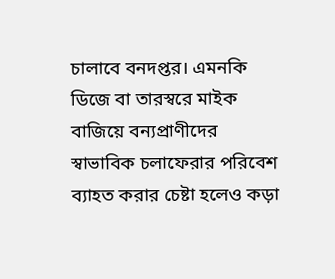চালাবে বনদপ্তর। এমনকি ডিজে বা তারস্বরে মাইক বাজিয়ে বন্যপ্রাণীদের স্বাভাবিক চলাফেরার পরিবেশ ব্যাহত করার চেষ্টা হলেও কড়া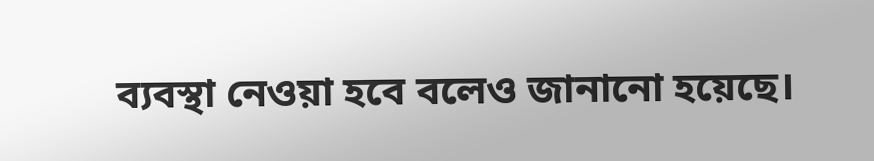ব্যবস্থা নেওয়া হবে বলেও জানানো হয়েছে।